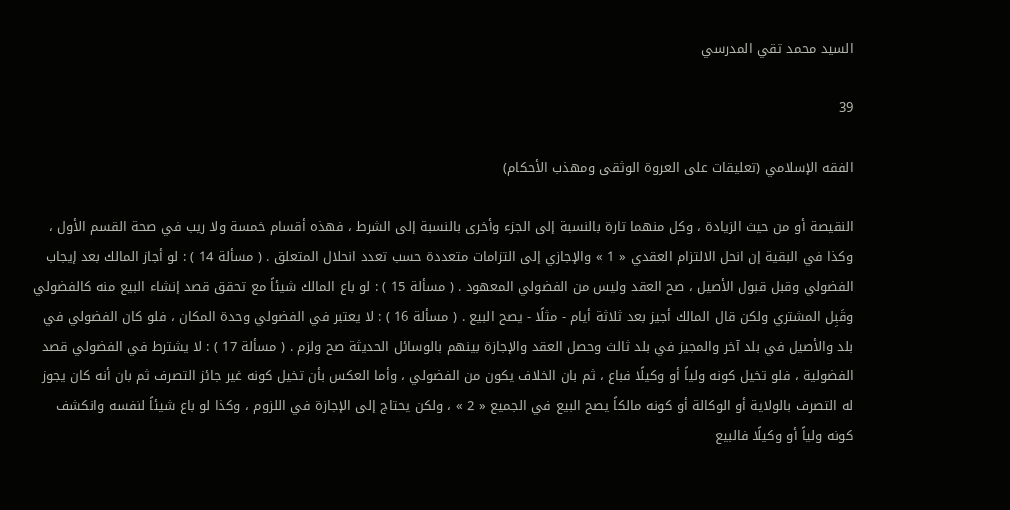السيد محمد تقي المدرسي

39

الفقه الإسلامي (تعليقات على العروة الوثقى ومهذب الأحكام)

النقيصة أو من حيث الزيادة ، وكل منهما تارة بالنسبة إلى الجزء وأخرى بالنسبة إلى الشرط ، فهذه أقسام خمسة ولا ريب في صحة القسم الأول ، وكذا في البقية إن انحل الالتزام العقدي « 1 » والإجازي إلى التزامات متعددة حسب تعدد انحلال المتعلق . ( مسألة 14 ) : لو أجاز المالك بعد إيجاب الفضولي وقبل قبول الأصيل ، صح العقد وليس من الفضولي المعهود . ( مسألة 15 ) : لو باع المالك شيئاً مع تحقق قصد إنشاء البيع منه كالفضولي وقَبِل المشتري ولكن قال المالك أجيز بعد ثلاثة أيام - مثلًا - يصح البيع . ( مسألة 16 ) : لا يعتبر في الفضولي وحدة المكان ، فلو كان الفضولي في بلد والأصيل في بلد آخر والمجيز في بلد ثالث وحصل العقد والإجازة بينهم بالوسائل الحديثة صح ولزم . ( مسألة 17 ) : لا يشترط في الفضولي قصد الفضولية ، فلو تخيل كونه ولياً أو وكيلًا فباع ، ثم بان الخلاف يكون من الفضولي ، وأما العكس بأن تخيل كونه غير جائز التصرف ثم بان أنه كان يجوز له التصرف بالولاية أو الوكالة أو كونه مالكاً يصح البيع في الجميع « 2 » ، ولكن يحتاج إلى الإجازة في اللزوم ، وكذا لو باع شيئاً لنفسه وانكشف كونه ولياً أو وكيلًا فالبيع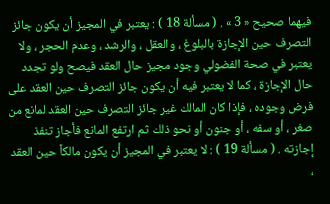فيهما صحيح « 3 » . ( مسألة 18 ) : يعتبر في المجيز أن يكون جائز التصرف حين الإجازة بالبلوغ ، والعقل ، والرشد ، وعدم الحجر ، ولا يعتبر في صحة الفضولي وجود مجيز حال العقد فيصح ولو تجدد حال الإجازة ، كما لا يعتبر فيه أن يكون جائز التصرف حين العقد على فرض وجوده ، فإذا كان المالك غير جائز التصرف حين العقد لمانع من صغر ، أو سفه ، أو جنون أو نحو ذلك ثم ارتفع المانع فأجاز تنفذ إجازته . ( مسألة 19 ) : لا يعتبر في المجيز أن يكون مالكاً حين العقد ،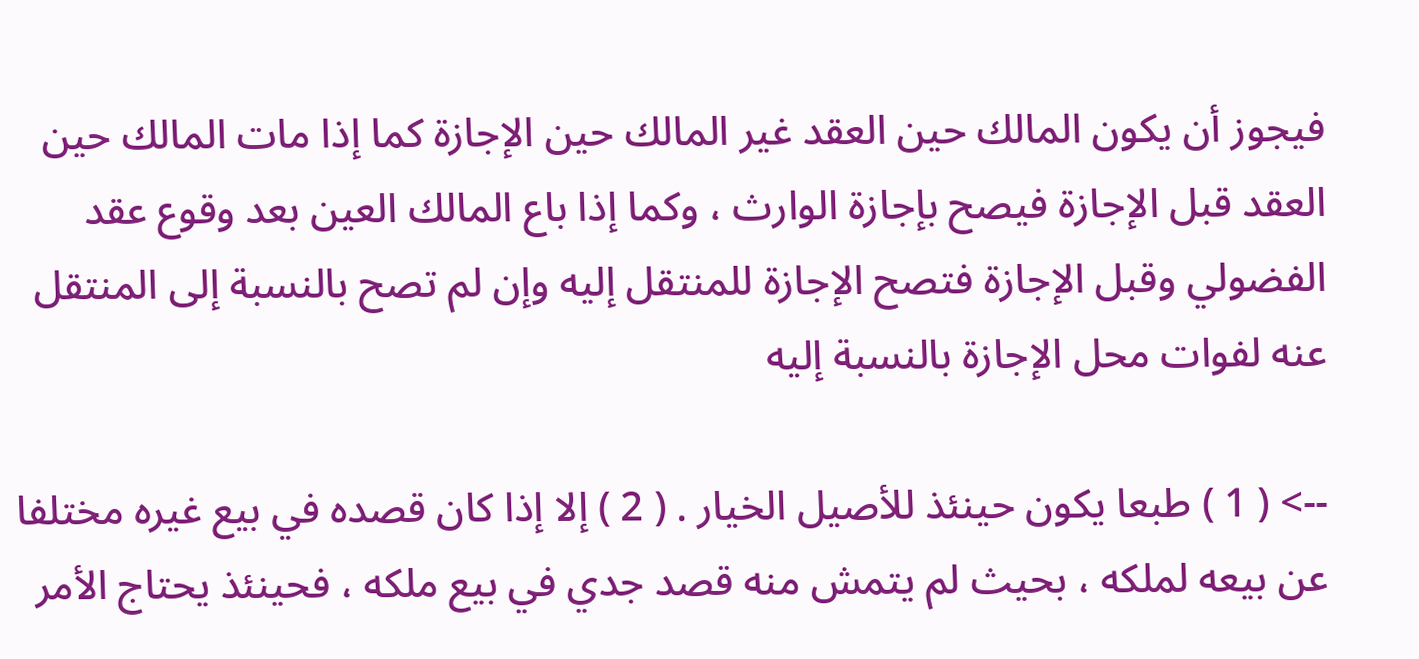فيجوز أن يكون المالك حين العقد غير المالك حين الإجازة كما إذا مات المالك حين العقد قبل الإجازة فيصح بإجازة الوارث ، وكما إذا باع المالك العين بعد وقوع عقد الفضولي وقبل الإجازة فتصح الإجازة للمنتقل إليه وإن لم تصح بالنسبة إلى المنتقل عنه لفوات محل الإجازة بالنسبة إليه

--> ( 1 ) طبعا يكون حينئذ للأصيل الخيار . ( 2 ) إلا إذا كان قصده في بيع غيره مختلفا عن بيعه لملكه ، بحيث لم يتمش منه قصد جدي في بيع ملكه ، فحينئذ يحتاج الأمر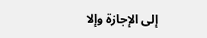إلى الإجازة وإلا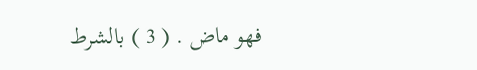فهو ماض . ( 3 ) بالشرط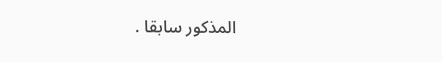المذكور سابقا .